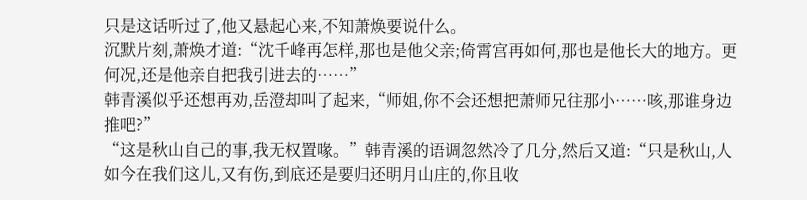只是这话听过了,他又悬起心来,不知萧焕要说什么。
沉默片刻,萧焕才道:“沈千峰再怎样,那也是他父亲;倚霄宫再如何,那也是他长大的地方。更何况,还是他亲自把我引进去的……”
韩青溪似乎还想再劝,岳澄却叫了起来,“师姐,你不会还想把萧师兄往那小……咳,那谁身边推吧?”
“这是秋山自己的事,我无权置喙。”韩青溪的语调忽然冷了几分,然后又道:“只是秋山,人如今在我们这儿,又有伤,到底还是要归还明月山庄的,你且收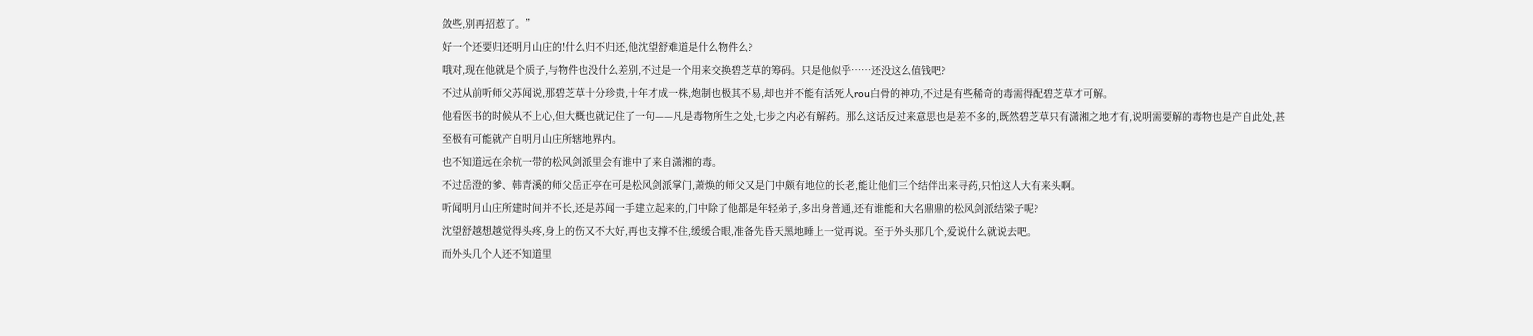敛些,别再招惹了。”
好一个还要归还明月山庄的!什么归不归还,他沈望舒难道是什么物件么?
哦对,现在他就是个质子,与物件也没什么差别,不过是一个用来交换碧芝草的筹码。只是他似乎……还没这么值钱吧?
不过从前听师父苏闻说,那碧芝草十分珍贵,十年才成一株,炮制也极其不易,却也并不能有活死人rou白骨的神功,不过是有些稀奇的毒需得配碧芝草才可解。
他看医书的时候从不上心,但大概也就记住了一句——凡是毒物所生之处,七步之内必有解药。那么这话反过来意思也是差不多的,既然碧芝草只有潇湘之地才有,说明需要解的毒物也是产自此处,甚至极有可能就产自明月山庄所辖地界内。
也不知道远在余杭一带的松风剑派里会有谁中了来自潇湘的毒。
不过岳澄的爹、韩青溪的师父岳正亭在可是松风剑派掌门,萧焕的师父又是门中颇有地位的长老,能让他们三个结伴出来寻药,只怕这人大有来头啊。
听闻明月山庄所建时间并不长,还是苏闻一手建立起来的,门中除了他都是年轻弟子,多出身普通,还有谁能和大名鼎鼎的松风剑派结梁子呢?
沈望舒越想越觉得头疼,身上的伤又不大好,再也支撑不住,缓缓合眼,准备先昏天黑地睡上一觉再说。至于外头那几个,爱说什么就说去吧。
而外头几个人还不知道里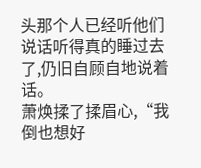头那个人已经听他们说话听得真的睡过去了,仍旧自顾自地说着话。
萧焕揉了揉眉心,“我倒也想好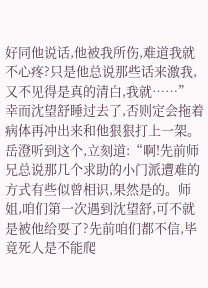好同他说话,他被我所伤,难道我就不心疼?只是他总说那些话来激我,又不见得是真的清白,我就……”
幸而沈望舒睡过去了,否则定会拖着病体再冲出来和他狠狠打上一架。
岳澄听到这个,立刻道:“啊!先前师兄总说那几个求助的小门派遭难的方式有些似曾相识,果然是的。师姐,咱们第一次遇到沈望舒,可不就是被他给耍了?先前咱们都不信,毕竟死人是不能爬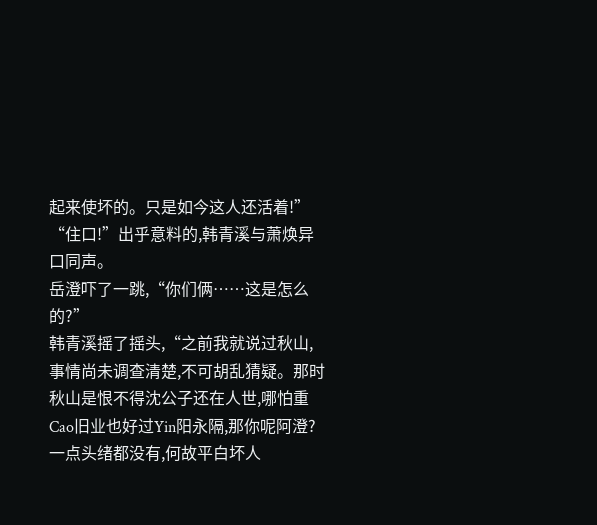起来使坏的。只是如今这人还活着!”
“住口!”出乎意料的,韩青溪与萧焕异口同声。
岳澄吓了一跳,“你们俩……这是怎么的?”
韩青溪摇了摇头,“之前我就说过秋山,事情尚未调查清楚,不可胡乱猜疑。那时秋山是恨不得沈公子还在人世,哪怕重Cao旧业也好过Yin阳永隔,那你呢阿澄?一点头绪都没有,何故平白坏人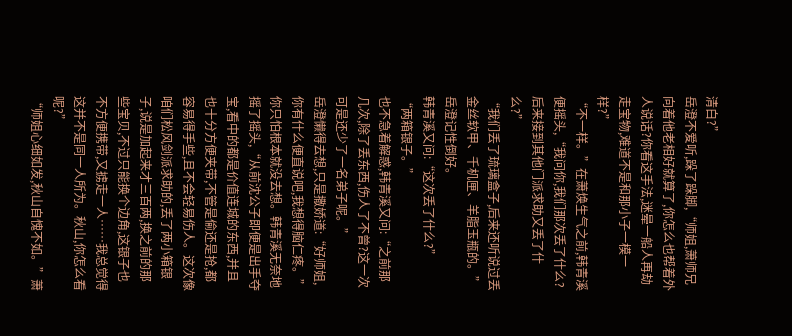清白?”
岳澄不爱听,跺了跺脚,“师姐,萧师兄向着他老相好就算了,你怎么也帮着外人说话?你看这手法,迷晕一船人再劫走宝物,难道不是和那小子一模一样?”
“不一样。”在萧焕生气之前,韩青溪便摇头,“我问你,我们那次丢了什么?后来接到其他门派求助又丢了什么?”
“我们丢了琉璃盒子,后来还听说过丢金丝软甲、千机匣、羊脂玉瓶的。”岳澄记性倒好。
韩青溪又问:“这次丢了什么?”
“两箱银子。”
也不急着解惑,韩青溪又问:“之前那几次,除了丢东西,伤人了不曾?这一次可是还少了一名弟子呢。”
岳澄懒得去想,只是撒娇道:“好师姐,你有什么便直说吧,我想得脑仁疼。”
你只怕根本就没去想。韩青溪无奈地摇了摇头,“从前沈公子即便是出手夺宝,看中的都是价值连城的东西,并且也十分方便夹带,不管是偷还是抢,都容易得手些,且不会轻易伤人。这次像咱们松风剑派求助的,丢了两小箱银子,说是加起来才三百两,换之前的那些宝贝,不过只能换个边角,这银子也不方便携带,又掳走一人……我总觉得这并不是同一人所为。秋山,你怎么看呢?”
“师姐心细如发,秋山自愧不如。”萧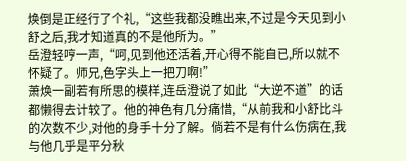焕倒是正经行了个礼,“这些我都没瞧出来,不过是今天见到小舒之后,我才知道真的不是他所为。”
岳澄轻哼一声,“呵,见到他还活着,开心得不能自已,所以就不怀疑了。师兄,色字头上一把刀啊!”
萧焕一副若有所思的模样,连岳澄说了如此“大逆不道”的话都懒得去计较了。他的神色有几分痛惜,“从前我和小舒比斗的次数不少,对他的身手十分了解。倘若不是有什么伤病在,我与他几乎是平分秋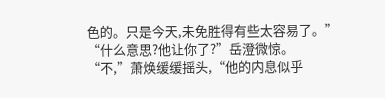色的。只是今天,未免胜得有些太容易了。”
“什么意思?他让你了?”岳澄微惊。
“不,”萧焕缓缓摇头,“他的内息似乎